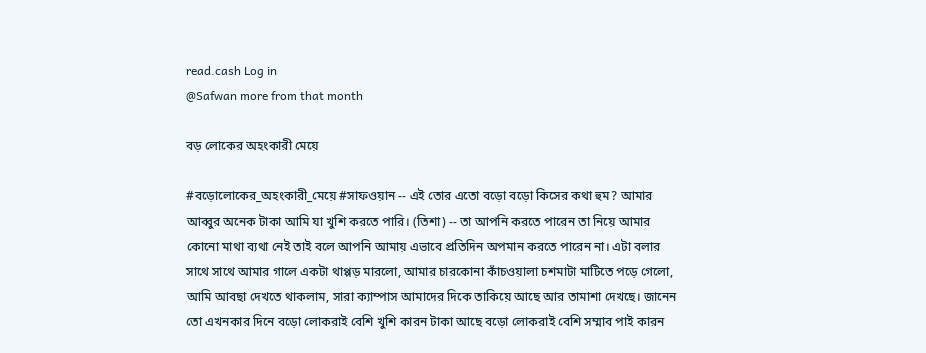read.cash Log in
@Safwan more from that month

বড় লোকের অহংকারী মেয়ে

#বড়োলোকের_অহংকারী_মেয়ে #সাফওয়ান -- এই তোর এতো বড়ো বড়ো কিসের কথা হুম? আমার আব্বুর অনেক টাকা আমি যা খুশি করতে পারি। (তিশা) -- তা আপনি করতে পারেন তা নিয়ে আমার কোনো মাথা ব্যথা নেই তাই বলে আপনি আমায় এভাবে প্রতিদিন অপমান করতে পারেন না। এটা বলার সাথে সাথে আমার গালে একটা থাপ্পড় মারলো, আমার চারকোনা কাঁচওয়ালা চশমাটা মাটিতে পড়ে গেলো, আমি আবছা দেখতে থাকলাম, সারা ক্যাম্পাস আমাদের দিকে তাকিয়ে আছে আর তামাশা দেখছে। জানেন তো এখনকার দিনে বড়ো লোকরাই বেশি খুশি কারন টাকা আছে বড়ো লোকরাই বেশি সম্মাব পাই কারন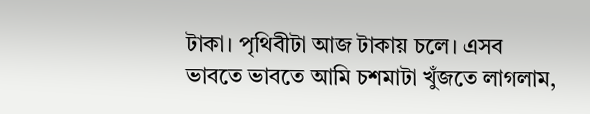টাকা। পৃথিবীটা আজ টাকায় চলে। এসব ভাবতে ভাবতে আমি চশমাটা খুঁজতে লাগলাম,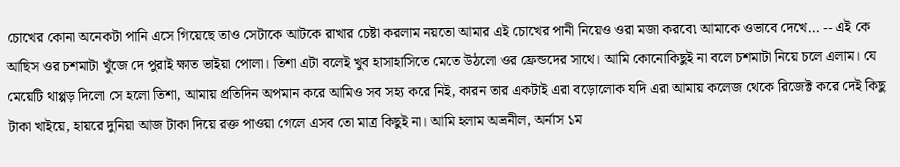চোখের কোনা অনেকটা পানি এসে গিয়েছে তাও সেটাকে আটকে রাখার চেষ্টা করলাম নয়তো আমার এই চোখের পানী নিয়েও ওরা মজা করবে৷ আমাকে ওভাবে দেখে... -- এই কে আছিস ওর চশমাটা খুঁজে দে পুরাই ক্ষাত ভাইয়া পোলা। তিশা এটা বলেই খুব হাসাহাসিতে মেতে উঠলো ওর ফ্রেন্ডদের সাথে। আমি কোনোকিছুই না বলে চশমাটা নিয়ে চলে এলাম। যে মেয়েটি থাপ্পড় দিলো সে হলো তিশা, আমায় প্রতিদিন অপমান করে আমিও সব সহ্য করে নিই, কারন তার একটাই এরা বড়োলোক যদি এরা আমায় কলেজ থেকে রিজেক্ট করে দেই কিছু টাকা খাইয়ে, হায়রে দুনিয়া আজ টাকা দিয়ে রক্ত পাওয়া গেলে এসব তো মাত্র কিছুই না। আমি হলাম অভ্রনীল, অর্নাস ১ম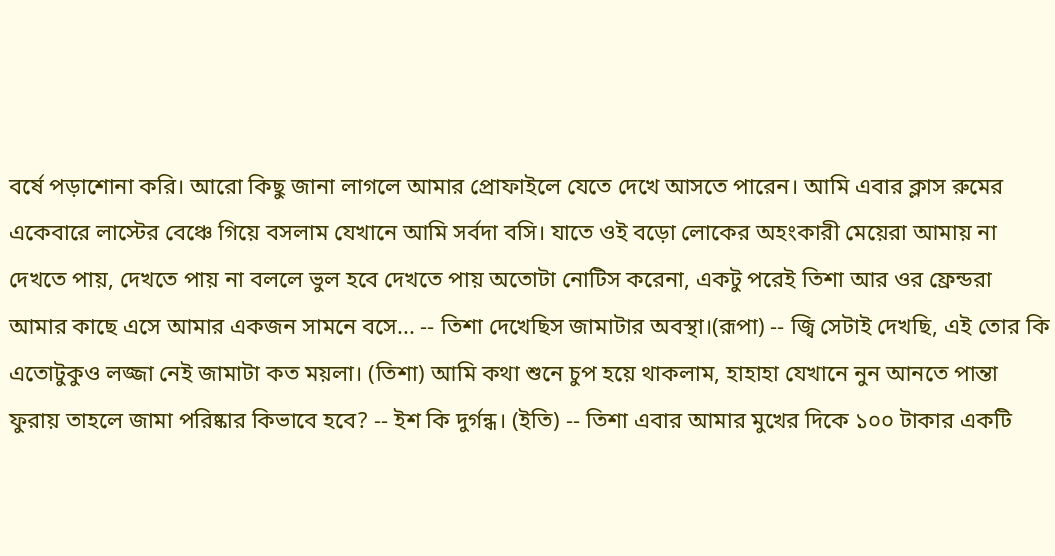বর্ষে পড়াশোনা করি। আরো কিছু জানা লাগলে আমার প্রোফাইলে যেতে দেখে আসতে পারেন। আমি এবার ক্লাস রুমের একেবারে লাস্টের বেঞ্চে গিয়ে বসলাম যেখানে আমি সর্বদা বসি। যাতে ওই বড়ো লোকের অহংকারী মেয়েরা আমায় না দেখতে পায়, দেখতে পায় না বললে ভুল হবে দেখতে পায় অতোটা নোটিস করেনা, একটু পরেই তিশা আর ওর ফ্রেন্ডরা আমার কাছে এসে আমার একজন সামনে বসে... -- তিশা দেখেছিস জামাটার অবস্থা।(রূপা) -- জ্বি সেটাই দেখছি, এই তোর কি এতোটুকুও লজ্জা নেই জামাটা কত ময়লা। (তিশা) আমি কথা শুনে চুপ হয়ে থাকলাম, হাহাহা যেখানে নুন আনতে পান্তা ফুরায় তাহলে জামা পরিষ্কার কিভাবে হবে? -- ইশ কি দুর্গন্ধ। (ইতি) -- তিশা এবার আমার মুখের দিকে ১০০ টাকার একটি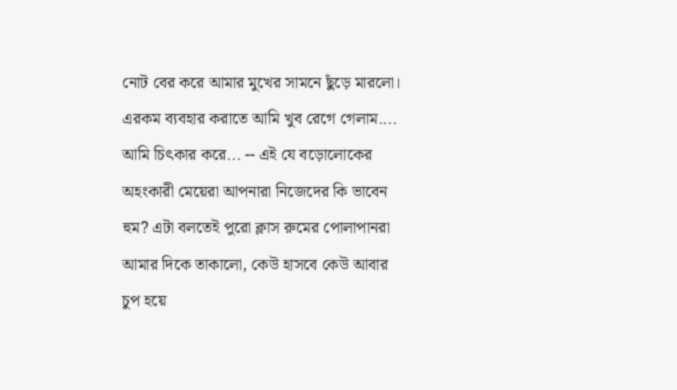নোট বের করে আমার মুখের সামনে ছুঁড়ে মারলো। এরকম ব্যবহার করাতে আমি খুব রেগে গেলাম.... আমি চিৎকার করে... -- এই যে বড়োলোকের অহংকারী মেয়েরা আপনারা নিজেদের কি ভাবেন হুম? এটা বলতেই পুরো ক্লাস রুমের পোলাপানরা আমার দিকে তাকালো, কেউ হাসবে কেউ আবার চুপ হয়ে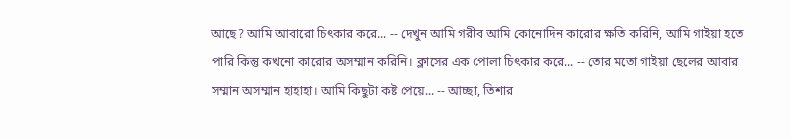আছে? আমি আবারো চিৎকার করে... -- দেখুন আমি গরীব আমি কোনোদিন কারোর ক্ষতি করিনি, আমি গাইয়া হতে পারি কিন্তু কখনো কারোর অসম্মান করিনি। ক্লাসের এক পোলা চিৎকার করে... -- তোর মতো গাইয়া ছেলের আবার সম্মান অসম্মান হাহাহা। আমি কিছুটা কষ্ট পেয়ে... -- আচ্ছা, তিশার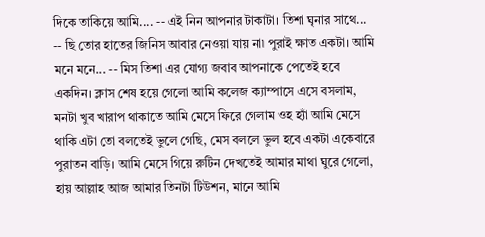দিকে তাকিয়ে আমি.... -- এই নিন আপনার টাকাটা। তিশা ঘৃনার সাথে... -- ছি তোর হাতের জিনিস আবার নেওয়া যায় না৷ পুরাই ক্ষাত একটা। আমি মনে মনে... -- মিস তিশা এর যোগ্য জবাব আপনাকে পেতেই হবে একদিন। ক্লাস শেষ হয়ে গেলো আমি কলেজ ক্যাম্পাসে এসে বসলাম, মনটা খুব খারাপ থাকাতে আমি মেসে ফিরে গেলাম ওহ হ্যাঁ আমি মেসে থাকি এটা তো বলতেই ভুলে গেছি, মেস বললে ভুল হবে একটা একেবারে পুরাতন বাড়ি। আমি মেসে গিয়ে রুটিন দেখতেই আমার মাথা ঘুরে গেলো, হায় আল্লাহ আজ আমার তিনটা টিউশন, মানে আমি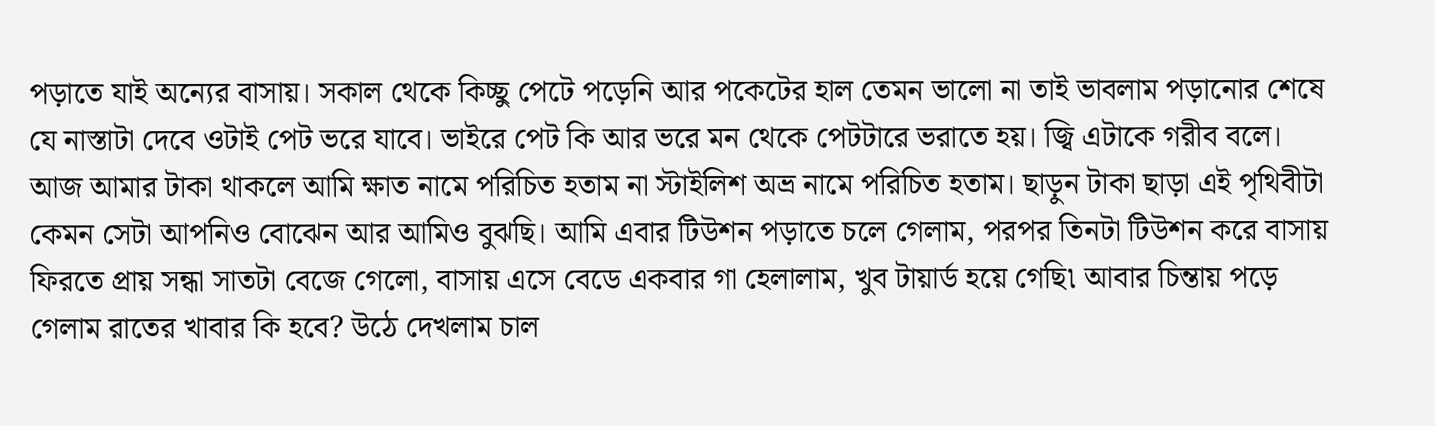পড়াতে যাই অন্যের বাসায়। সকাল থেকে কিচ্ছু পেটে পড়েনি আর পকেটের হাল তেমন ভালো না তাই ভাবলাম পড়ানোর শেষে যে নাস্তাটা দেবে ওটাই পেট ভরে যাবে। ভাইরে পেট কি আর ভরে মন থেকে পেটটারে ভরাতে হয়। জ্বি এটাকে গরীব বলে। আজ আমার টাকা থাকলে আমি ক্ষাত নামে পরিচিত হতাম না স্টাইলিশ অভ্র নামে পরিচিত হতাম। ছাড়ুন টাকা ছাড়া এই পৃথিবীটা কেমন সেটা আপনিও বোঝেন আর আমিও বুঝছি। আমি এবার টিউশন পড়াতে চলে গেলাম, পরপর তিনটা টিউশন করে বাসায় ফিরতে প্রায় সন্ধা সাতটা বেজে গেলো, বাসায় এসে বেডে একবার গা হেলালাম, খুব টায়ার্ড হয়ে গেছি৷ আবার চিন্তায় পড়ে গেলাম রাতের খাবার কি হবে? উঠে দেখলাম চাল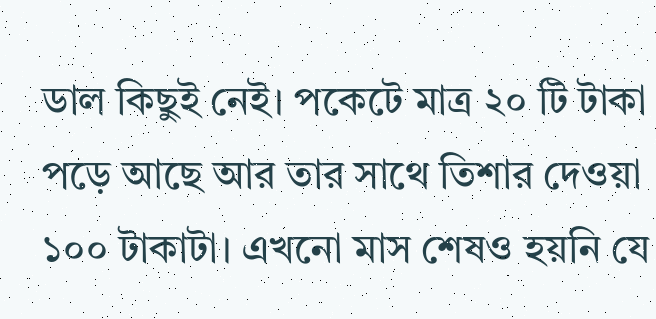ডাল কিছুই নেই। পকেটে মাত্র ২০ টি টাকা পড়ে আছে আর তার সাথে তিশার দেওয়া ১০০ টাকাটা। এখনো মাস শেষও হয়নি যে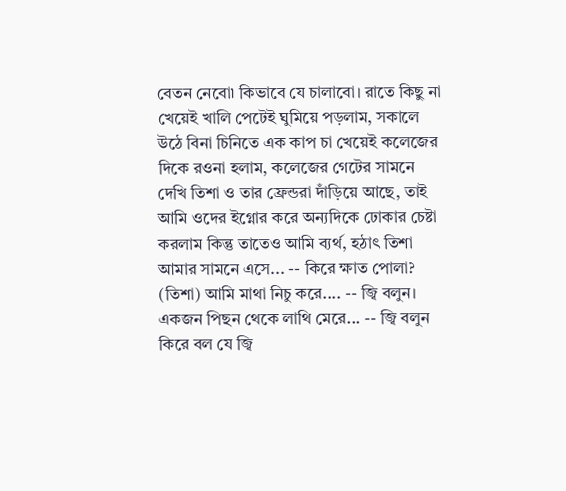বেতন নেবো৷ কিভাবে যে চালাবো। রাতে কিছু না খেয়েই খালি পেটেই ঘুমিয়ে পড়লাম, সকালে উঠে বিনা চিনিতে এক কাপ চা খেয়েই কলেজের দিকে রওনা হলাম, কলেজের গেটের সামনে দেখি তিশা ও তার ফ্রেন্ডরা দাঁড়িয়ে আছে, তাই আমি ওদের ইগ্নোর করে অন্যদিকে ঢোকার চেষ্টা করলাম কিন্তু তাতেও আমি ব্যর্থ, হঠাৎ তিশা আমার সামনে এসে... -- কিরে ক্ষাত পোলা? (তিশা) আমি মাথা নিচু করে.... -- জ্বি বলুন। একজন পিছন থেকে লাথি মেরে... -- জ্বি বলুন কিরে বল যে জ্বি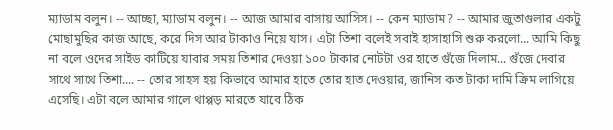ম্যাডাম বলুন। -- আচ্ছা, ম্যাডাম বলুন। -- আজ আমার বাসায় আসিস। -- কেন ম্যাডাম? -- আমার জুতাগুলার একটু মোছামুছির কাজ আছে, করে দিস আর টাকাও নিয়ে যাস। এটা তিশা বলেই সবাই হাসাহাসি শুরু করলো... আমি কিছু না বলে ওদের সাইড কাটিয়ে যাবার সময় তিশার দেওয়া ১০০ টাকার নোটটা ওর হাতে গুঁজে দিলাম... গুঁজে দেবার সাথে সাথে তিশা.... -- তোর সাহস হয় কিভাবে আমার হাতে তোর হাত দেওয়ার, জানিস কত টাকা দামি ক্রিম লাগিয়ে এসেছি। এটা বলে আমার গালে থাপ্পড় মারতে যাবে ঠিক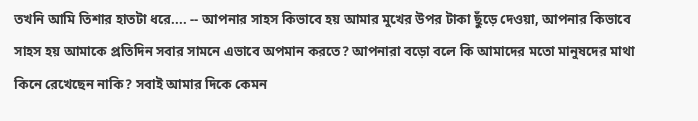তখনি আমি তিশার হাতটা ধরে.... -- আপনার সাহস কিভাবে হয় আমার মুখের উপর টাকা ছুঁড়ে দেওয়া, আপনার কিভাবে সাহস হয় আমাকে প্রতিদিন সবার সামনে এভাবে অপমান করতে? আপনারা বড়ো বলে কি আমাদের মতো মানুষদের মাথা কিনে রেখেছেন নাকি? সবাই আমার দিকে কেমন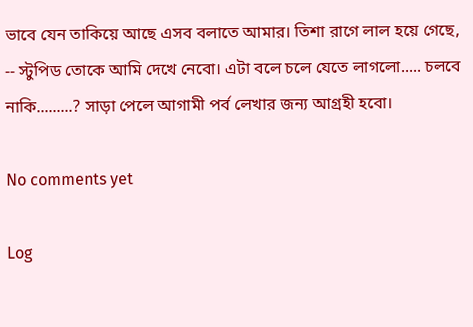ভাবে যেন তাকিয়ে আছে এসব বলাতে আমার। তিশা রাগে লাল হয়ে গেছে, -- স্টুপিড তোকে আমি দেখে নেবো। এটা বলে চলে যেতে লাগলো..... চলবে নাকি.........? সাড়া পেলে আগামী পর্ব লেখার জন্য আগ্রহী হবো।

No comments yet

Log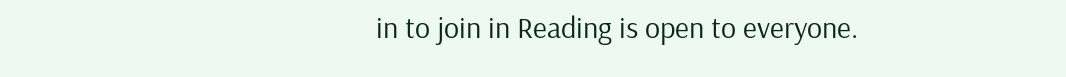in to join in Reading is open to everyone.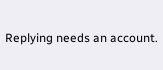Replying needs an account.